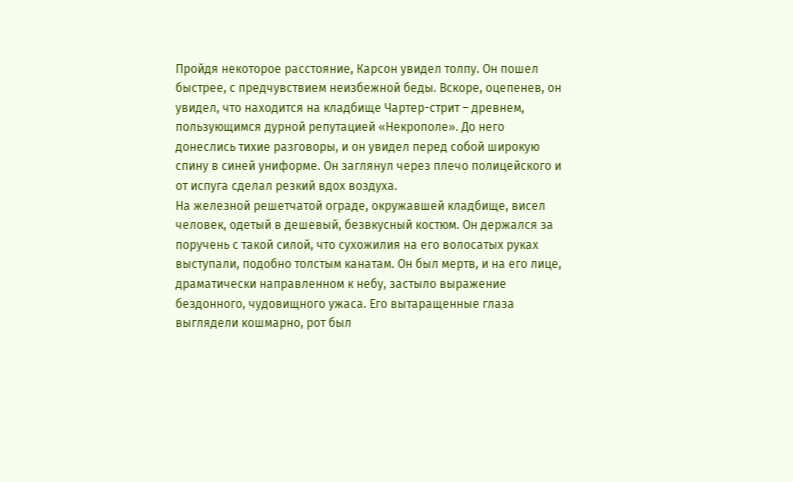Пройдя некоторое расстояние, Карсон увидел толпу. Он пошел быстрее, с предчувствием неизбежной беды. Вскоре, оцепенев, он увидел, что находится на кладбище Чартер-стрит – древнем, пользующимся дурной репутацией «Некрополе». До него донеслись тихие разговоры, и он увидел перед собой широкую спину в синей униформе. Он заглянул через плечо полицейского и от испуга сделал резкий вдох воздуха.
На железной решетчатой ограде, окружавшей кладбище, висел человек, одетый в дешевый, безвкусный костюм. Он держался за поручень с такой силой, что сухожилия на его волосатых руках выступали, подобно толстым канатам. Он был мертв, и на его лице, драматически направленном к небу, застыло выражение бездонного, чудовищного ужаса. Его вытаращенные глаза выглядели кошмарно, рот был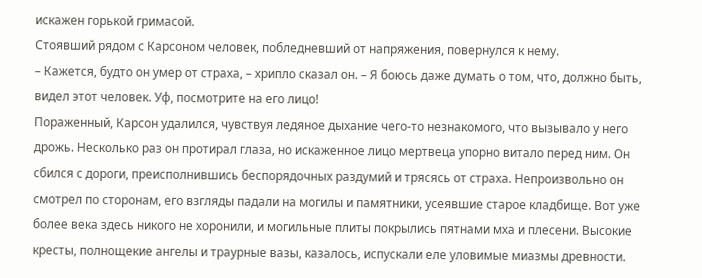искажен горькой гримасой.
Стоявший рядом с Карсоном человек, побледневший от напряжения, повернулся к нему.
– Кажется, будто он умер от страха, – хрипло сказал он. – Я боюсь даже думать о том, что, должно быть, видел этот человек. Уф, посмотрите на его лицо!
Пораженный, Карсон удалился, чувствуя ледяное дыхание чего-то незнакомого, что вызывало у него дрожь. Несколько раз он протирал глаза, но искаженное лицо мертвеца упорно витало перед ним. Он сбился с дороги, преисполнившись беспорядочных раздумий и трясясь от страха. Непроизвольно он смотрел по сторонам, его взгляды падали на могилы и памятники, усеявшие старое кладбище. Вот уже более века здесь никого не хоронили, и могильные плиты покрылись пятнами мха и плесени. Высокие кресты, полнощекие ангелы и траурные вазы, казалось, испускали еле уловимые миазмы древности.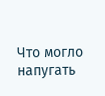Что могло напугать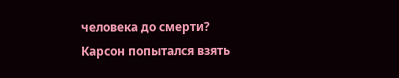человека до смерти?
Карсон попытался взять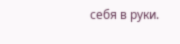себя в руки.